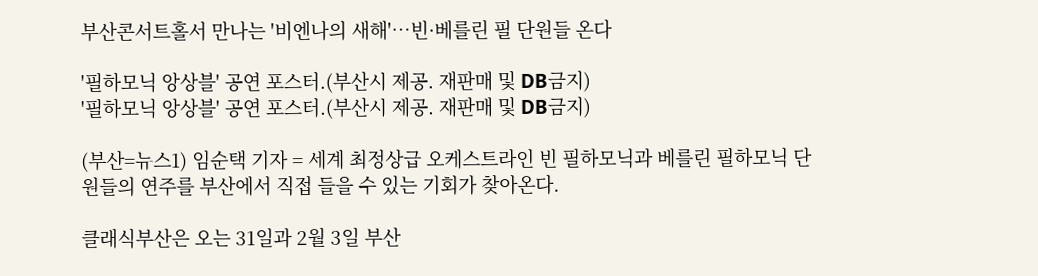부산콘서트홀서 만나는 '비엔나의 새해'…빈·베를린 필 단원들 온다

'필하모닉 앙상블' 공연 포스터.(부산시 제공. 재판매 및 DB금지)
'필하모닉 앙상블' 공연 포스터.(부산시 제공. 재판매 및 DB금지)

(부산=뉴스1) 임순택 기자 = 세계 최정상급 오케스트라인 빈 필하모닉과 베를린 필하모닉 단원들의 연주를 부산에서 직접 들을 수 있는 기회가 찾아온다.

클래식부산은 오는 31일과 2월 3일 부산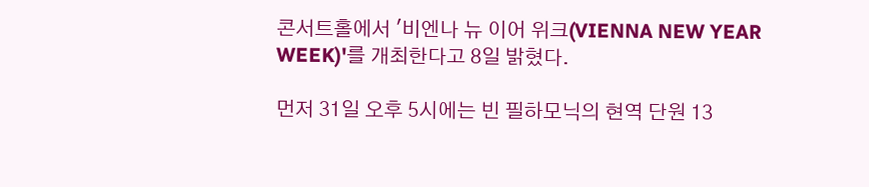콘서트홀에서 '비엔나 뉴 이어 위크(VIENNA NEW YEAR WEEK)'를 개최한다고 8일 밝혔다.

먼저 31일 오후 5시에는 빈 필하모닉의 현역 단원 13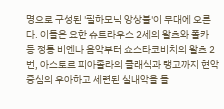명으로 구성된 '필하모닉 앙상블'이 무대에 오른다. 이들은 요한 슈트라우스 2세의 왈츠와 폴카 등 정통 비엔나 음악부터 쇼스타코비치의 왈츠 2번, 아스토르 피아졸라의 클래식과 탱고까지 현악 중심의 우아하고 세련된 실내악을 들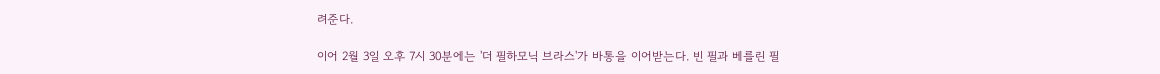려준다.

이어 2월 3일 오후 7시 30분에는 '더 필하모닉 브라스'가 바통을 이어받는다. 빈 필과 베를린 필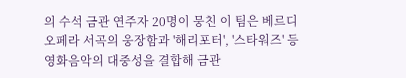의 수석 금관 연주자 20명이 뭉친 이 팀은 베르디 오페라 서곡의 웅장함과 '해리포터', '스타워즈' 등 영화음악의 대중성을 결합해 금관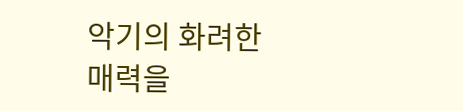악기의 화려한 매력을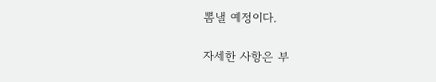뽐낼 예정이다.

자세한 사항은 부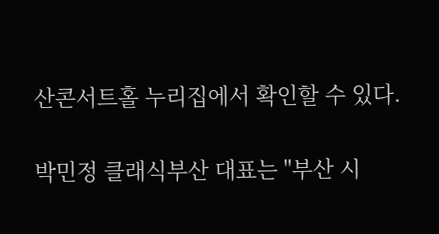산콘서트홀 누리집에서 확인할 수 있다.

박민정 클래식부산 대표는 "부산 시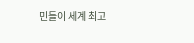민들이 세계 최고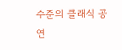수준의 클래식 공연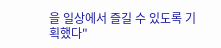을 일상에서 즐길 수 있도록 기획했다"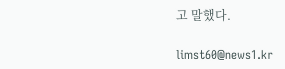고 말했다.

limst60@news1.kr